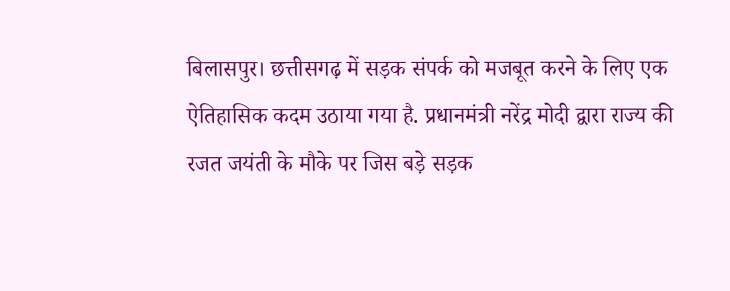बिलासपुर। छत्तीसगढ़ में सड़क संपर्क को मजबूत करने के लिए एक ऐतिहासिक कदम उठाया गया है. प्रधानमंत्री नरेंद्र मोदी द्वारा राज्य की रजत जयंती के मौके पर जिस बड़े सड़क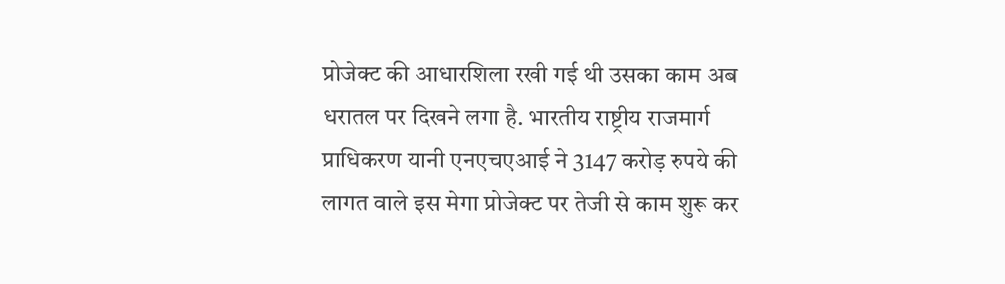प्रोजेक्ट की आधारशिला रखी गई थी उसका काम अब धरातल पर दिखने लगा है. भारतीय राष्ट्रीय राजमार्ग प्राधिकरण यानी एनएचएआई ने 3147 करोड़ रुपये की लागत वाले इस मेगा प्रोजेक्ट पर तेजी से काम शुरू कर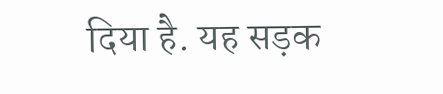दिया है. यह सड़क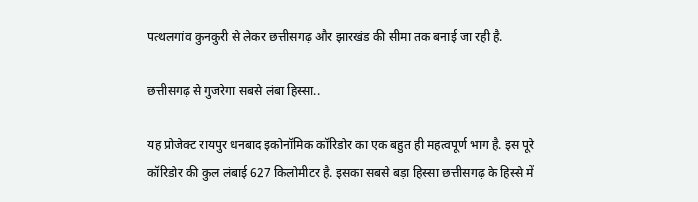पत्थलगांव कुनकुरी से लेकर छत्तीसगढ़ और झारखंड की सीमा तक बनाई जा रही है.

छत्तीसगढ़ से गुजरेगा सबसे लंबा हिस्सा..

यह प्रोजेक्ट रायपुर धनबाद इकोनॉमिक कॉरिडोर का एक बहुत ही महत्वपूर्ण भाग है. इस पूरे कॉरिडोर की कुल लंबाई 627 किलोमीटर है. इसका सबसे बड़ा हिस्सा छत्तीसगढ़ के हिस्से में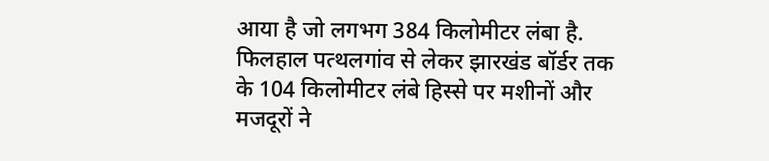आया है जो लगभग 384 किलोमीटर लंबा है. फिलहाल पत्थलगांव से लेकर झारखंड बॉर्डर तक के 104 किलोमीटर लंबे हिस्से पर मशीनों और मजदूरों ने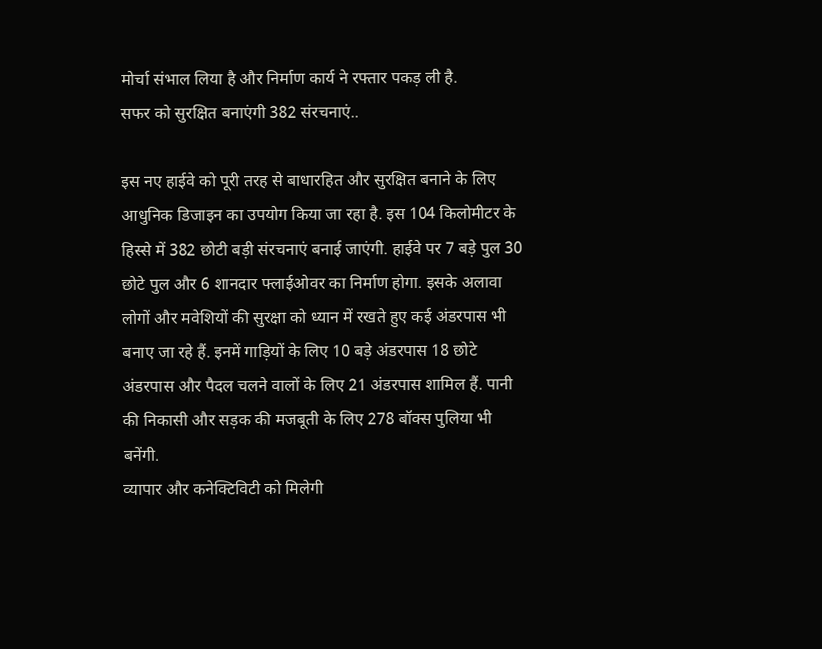मोर्चा संभाल लिया है और निर्माण कार्य ने रफ्तार पकड़ ली है.
सफर को सुरक्षित बनाएंगी 382 संरचनाएं..

इस नए हाईवे को पूरी तरह से बाधारहित और सुरक्षित बनाने के लिए आधुनिक डिजाइन का उपयोग किया जा रहा है. इस 104 किलोमीटर के हिस्से में 382 छोटी बड़ी संरचनाएं बनाई जाएंगी. हाईवे पर 7 बड़े पुल 30 छोटे पुल और 6 शानदार फ्लाईओवर का निर्माण होगा. इसके अलावा लोगों और मवेशियों की सुरक्षा को ध्यान में रखते हुए कई अंडरपास भी बनाए जा रहे हैं. इनमें गाड़ियों के लिए 10 बड़े अंडरपास 18 छोटे अंडरपास और पैदल चलने वालों के लिए 21 अंडरपास शामिल हैं. पानी की निकासी और सड़क की मजबूती के लिए 278 बॉक्स पुलिया भी बनेंगी.
व्यापार और कनेक्टिविटी को मिलेगी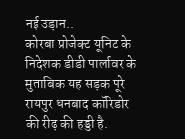नई उड़ान..
कोरबा प्रोजेक्ट यूनिट के निदेशक डीडी पार्लावर के मुताबिक यह सड़क पूरे रायपुर धनबाद कॉरिडोर की रीढ़ की हड्डी है.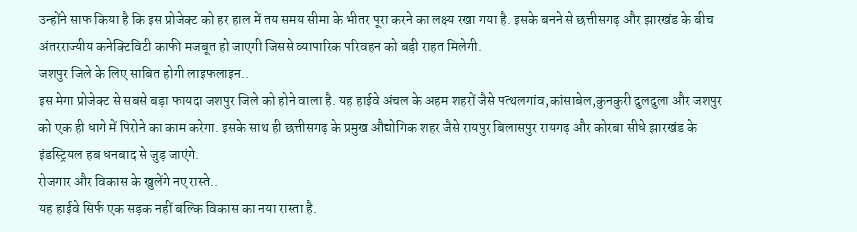उन्होंने साफ किया है कि इस प्रोजेक्ट को हर हाल में तय समय सीमा के भीतर पूरा करने का लक्ष्य रखा गया है. इसके बनने से छत्तीसगढ़ और झारखंड के बीच अंतरराज्यीय कनेक्टिविटी काफी मजबूत हो जाएगी जिससे व्यापारिक परिवहन को बड़ी राहत मिलेगी.
जशपुर जिले के लिए साबित होगी लाइफलाइन..
इस मेगा प्रोजेक्ट से सबसे बड़ा फायदा जशपुर जिले को होने वाला है. यह हाईवे अंचल के अहम शहरों जैसे पत्थलगांव,कांसाबेल,कुनकुरी दुलदुला और जशपुर को एक ही धागे में पिरोने का काम करेगा. इसके साथ ही छत्तीसगढ़ के प्रमुख औद्योगिक शहर जैसे रायपुर बिलासपुर रायगढ़ और कोरबा सीधे झारखंड के इंडस्ट्रियल हब धनबाद से जुड़ जाएंगे.
रोजगार और विकास के खुलेंगे नए रास्ते..
यह हाईवे सिर्फ एक सड़क नहीं बल्कि विकास का नया रास्ता है.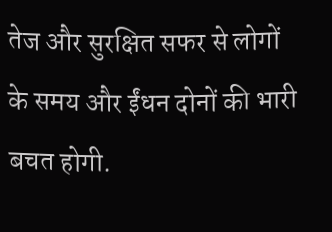तेज और सुरक्षित सफर से लोगों के समय और ईंधन दोनों की भारी बचत होगी.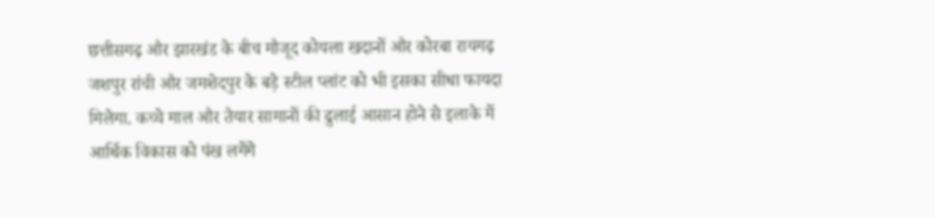छत्तीसगढ़ और झारखंड के बीच मौजूद कोयला खदानों और कोरबा रायगढ़ जशपुर रांची और जमशेदपुर के बड़े स्टील प्लांट को भी इसका सीधा फायदा मिलेगा. कच्चे माल और तैयार सामानों की ढुलाई आसान होने से इलाके में आर्थिक विकास को पंख लगेंगे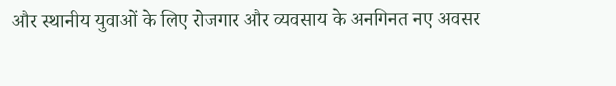और स्थानीय युवाओं के लिए रोजगार और व्यवसाय के अनगिनत नए अवसर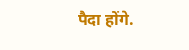पैदा होंगे.